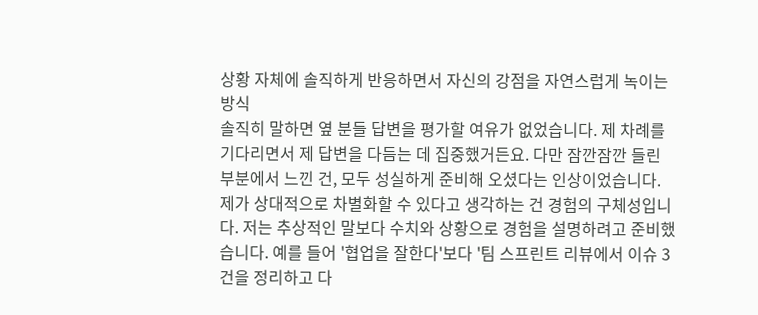상황 자체에 솔직하게 반응하면서 자신의 강점을 자연스럽게 녹이는 방식
솔직히 말하면 옆 분들 답변을 평가할 여유가 없었습니다. 제 차례를 기다리면서 제 답변을 다듬는 데 집중했거든요. 다만 잠깐잠깐 들린 부분에서 느낀 건, 모두 성실하게 준비해 오셨다는 인상이었습니다. 제가 상대적으로 차별화할 수 있다고 생각하는 건 경험의 구체성입니다. 저는 추상적인 말보다 수치와 상황으로 경험을 설명하려고 준비했습니다. 예를 들어 '협업을 잘한다'보다 '팀 스프린트 리뷰에서 이슈 3건을 정리하고 다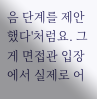음 단계를 제안했다'처럼요. 그게 면접관 입장에서 실제로 어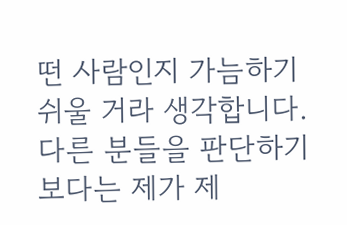떤 사람인지 가늠하기 쉬울 거라 생각합니다. 다른 분들을 판단하기보다는 제가 제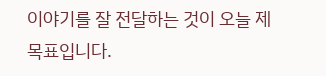이야기를 잘 전달하는 것이 오늘 제 목표입니다.